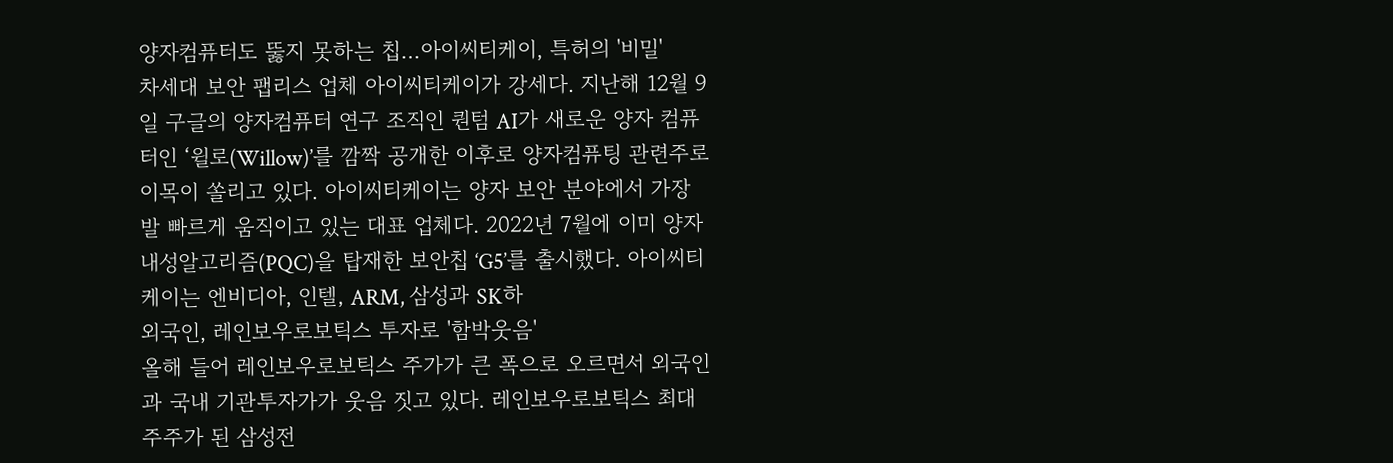양자컴퓨터도 뚫지 못하는 칩…아이씨티케이, 특허의 '비밀'
차세대 보안 팹리스 업체 아이씨티케이가 강세다. 지난해 12월 9일 구글의 양자컴퓨터 연구 조직인 퀀텀 AI가 새로운 양자 컴퓨터인 ‘윌로(Willow)’를 깜짝 공개한 이후로 양자컴퓨팅 관련주로 이목이 쏠리고 있다. 아이씨티케이는 양자 보안 분야에서 가장 발 빠르게 움직이고 있는 대표 업체다. 2022년 7월에 이미 양자내성알고리즘(PQC)을 탑재한 보안칩 ‘G5’를 출시했다. 아이씨티케이는 엔비디아, 인텔, ARM, 삼성과 SK하
외국인, 레인보우로보틱스 투자로 '함박웃음'
올해 들어 레인보우로보틱스 주가가 큰 폭으로 오르면서 외국인과 국내 기관투자가가 웃음 짓고 있다. 레인보우로보틱스 최대 주주가 된 삼성전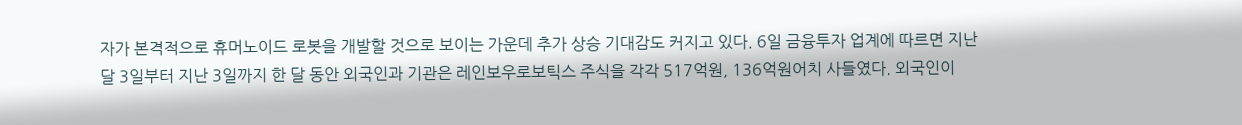자가 본격적으로 휴머노이드 로봇을 개발할 것으로 보이는 가운데 추가 상승 기대감도 커지고 있다. 6일 금융투자 업계에 따르면 지난달 3일부터 지난 3일까지 한 달 동안 외국인과 기관은 레인보우로보틱스 주식을 각각 517억원, 136억원어치 사들였다. 외국인이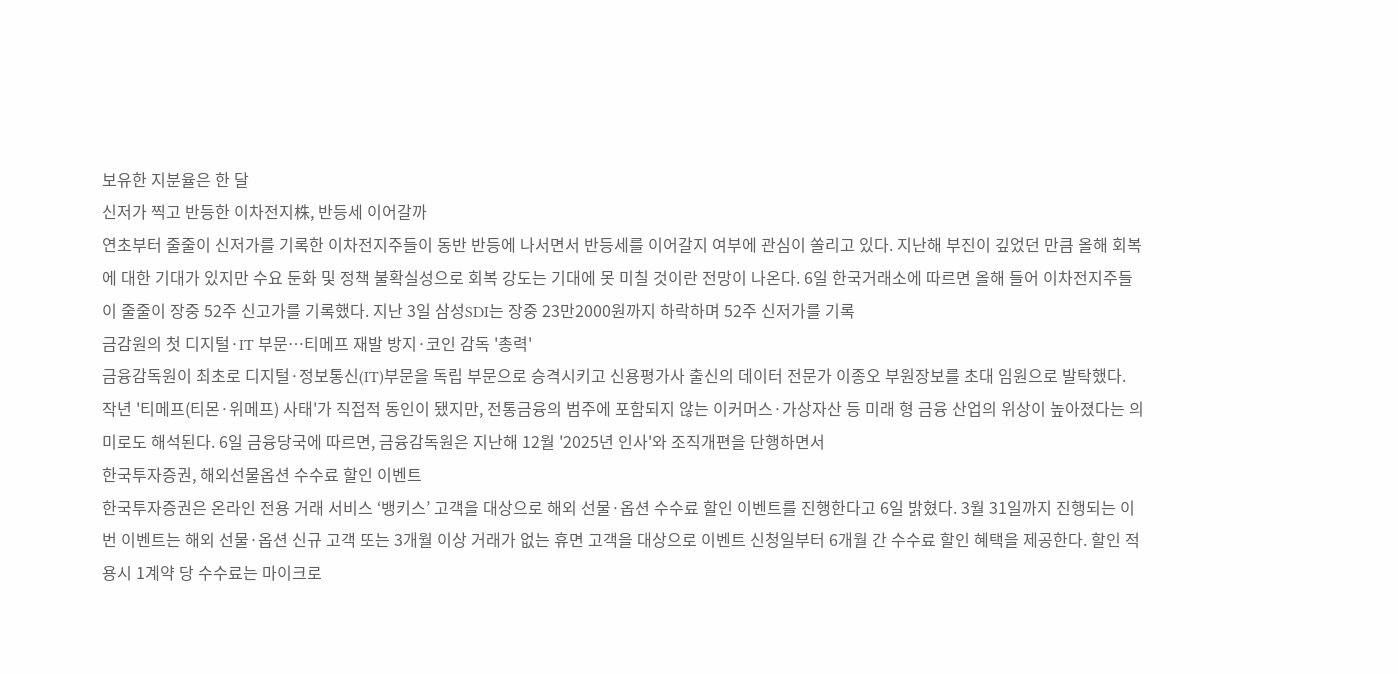보유한 지분율은 한 달
신저가 찍고 반등한 이차전지株, 반등세 이어갈까
연초부터 줄줄이 신저가를 기록한 이차전지주들이 동반 반등에 나서면서 반등세를 이어갈지 여부에 관심이 쏠리고 있다. 지난해 부진이 깊었던 만큼 올해 회복에 대한 기대가 있지만 수요 둔화 및 정책 불확실성으로 회복 강도는 기대에 못 미칠 것이란 전망이 나온다. 6일 한국거래소에 따르면 올해 들어 이차전지주들이 줄줄이 장중 52주 신고가를 기록했다. 지난 3일 삼성SDI는 장중 23만2000원까지 하락하며 52주 신저가를 기록
금감원의 첫 디지털·IT 부문…티메프 재발 방지·코인 감독 '총력'
금융감독원이 최초로 디지털·정보통신(IT)부문을 독립 부문으로 승격시키고 신용평가사 출신의 데이터 전문가 이종오 부원장보를 초대 임원으로 발탁했다. 작년 '티메프(티몬·위메프) 사태'가 직접적 동인이 됐지만, 전통금융의 범주에 포함되지 않는 이커머스·가상자산 등 미래 형 금융 산업의 위상이 높아졌다는 의미로도 해석된다. 6일 금융당국에 따르면, 금융감독원은 지난해 12월 '2025년 인사'와 조직개편을 단행하면서
한국투자증권, 해외선물옵션 수수료 할인 이벤트
한국투자증권은 온라인 전용 거래 서비스 ‘뱅키스’ 고객을 대상으로 해외 선물·옵션 수수료 할인 이벤트를 진행한다고 6일 밝혔다. 3월 31일까지 진행되는 이번 이벤트는 해외 선물·옵션 신규 고객 또는 3개월 이상 거래가 없는 휴면 고객을 대상으로 이벤트 신청일부터 6개월 간 수수료 할인 혜택을 제공한다. 할인 적용시 1계약 당 수수료는 마이크로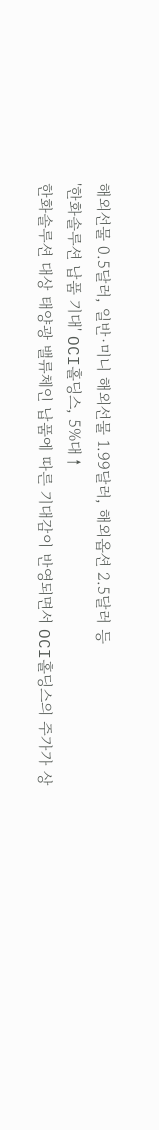해외선물 0.5달러, 일반·미니 해외선물 1.99달러, 해외옵션 2.5달러 등
'한화솔루션 납품 기대' OCI홀딩스, 5%대↑
한화솔루션 대상 태양광 밸류체인 납품에 따른 기대감이 반영되면서 OCI홀딩스의 주가가 상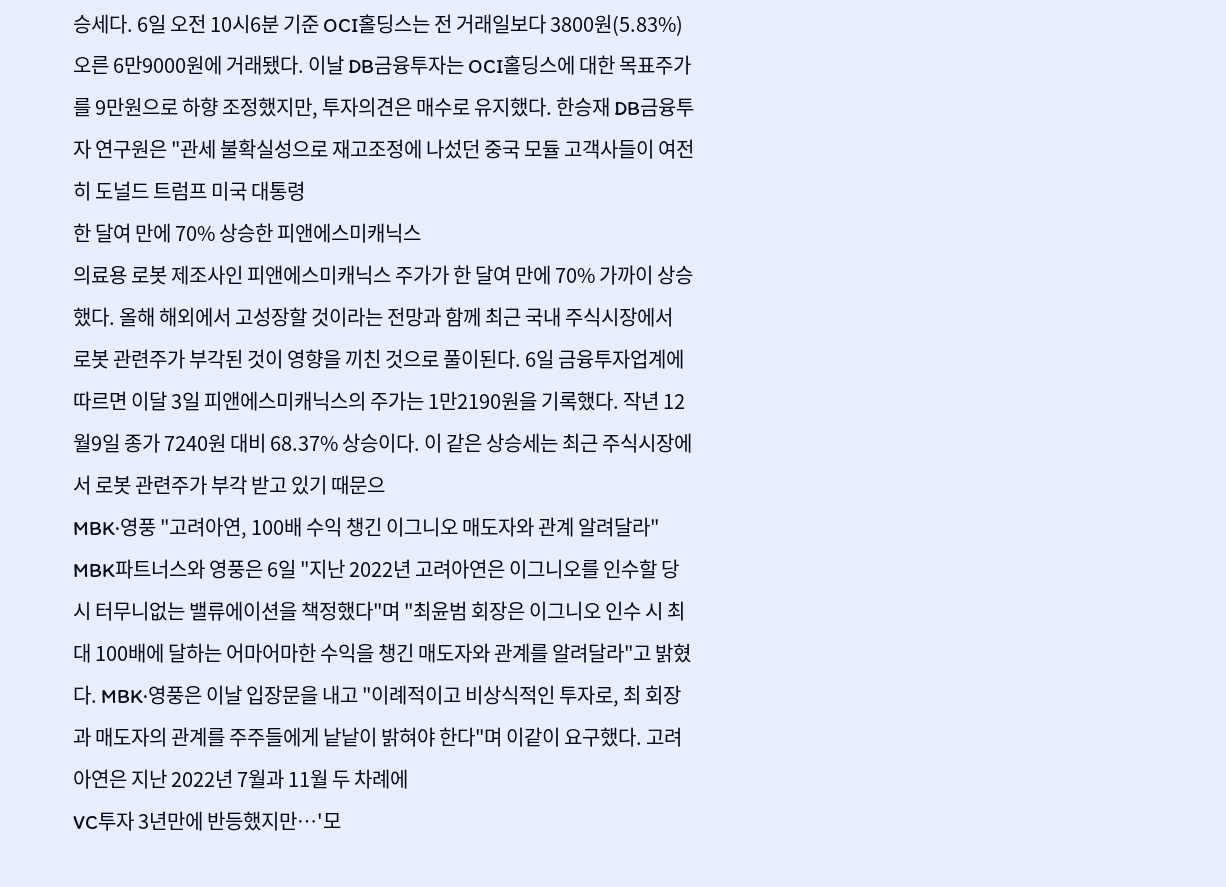승세다. 6일 오전 10시6분 기준 OCI홀딩스는 전 거래일보다 3800원(5.83%) 오른 6만9000원에 거래됐다. 이날 DB금융투자는 OCI홀딩스에 대한 목표주가를 9만원으로 하향 조정했지만, 투자의견은 매수로 유지했다. 한승재 DB금융투자 연구원은 "관세 불확실성으로 재고조정에 나섰던 중국 모듈 고객사들이 여전히 도널드 트럼프 미국 대통령
한 달여 만에 70% 상승한 피앤에스미캐닉스
의료용 로봇 제조사인 피앤에스미캐닉스 주가가 한 달여 만에 70% 가까이 상승했다. 올해 해외에서 고성장할 것이라는 전망과 함께 최근 국내 주식시장에서 로봇 관련주가 부각된 것이 영향을 끼친 것으로 풀이된다. 6일 금융투자업계에 따르면 이달 3일 피앤에스미캐닉스의 주가는 1만2190원을 기록했다. 작년 12월9일 종가 7240원 대비 68.37% 상승이다. 이 같은 상승세는 최근 주식시장에서 로봇 관련주가 부각 받고 있기 때문으
MBK·영풍 "고려아연, 100배 수익 챙긴 이그니오 매도자와 관계 알려달라"
MBK파트너스와 영풍은 6일 "지난 2022년 고려아연은 이그니오를 인수할 당시 터무니없는 밸류에이션을 책정했다"며 "최윤범 회장은 이그니오 인수 시 최대 100배에 달하는 어마어마한 수익을 챙긴 매도자와 관계를 알려달라"고 밝혔다. MBK·영풍은 이날 입장문을 내고 "이례적이고 비상식적인 투자로, 최 회장과 매도자의 관계를 주주들에게 낱낱이 밝혀야 한다"며 이같이 요구했다. 고려아연은 지난 2022년 7월과 11월 두 차례에
VC투자 3년만에 반등했지만…'모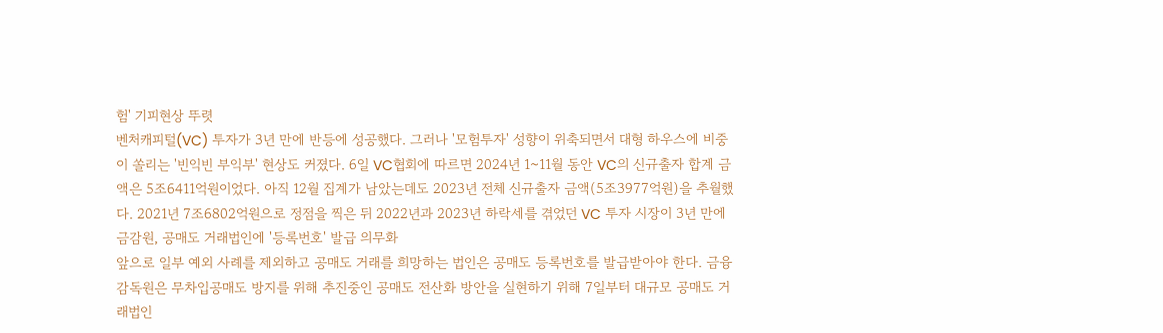험' 기피현상 뚜렷
벤처캐피털(VC) 투자가 3년 만에 반등에 성공했다. 그러나 '모험투자' 성향이 위축되면서 대형 하우스에 비중이 쏠리는 '빈익빈 부익부' 현상도 커졌다. 6일 VC협회에 따르면 2024년 1~11월 동안 VC의 신규출자 합계 금액은 5조6411억원이었다. 아직 12월 집계가 남았는데도 2023년 전체 신규출자 금액(5조3977억원)을 추월했다. 2021년 7조6802억원으로 정점을 찍은 뒤 2022년과 2023년 하락세를 겪었던 VC 투자 시장이 3년 만에
금감원, 공매도 거래법인에 '등록번호' 발급 의무화
앞으로 일부 예외 사례를 제외하고 공매도 거래를 희망하는 법인은 공매도 등록번호를 발급받아야 한다. 금융감독원은 무차입공매도 방지를 위해 추진중인 공매도 전산화 방안을 실현하기 위해 7일부터 대규모 공매도 거래법인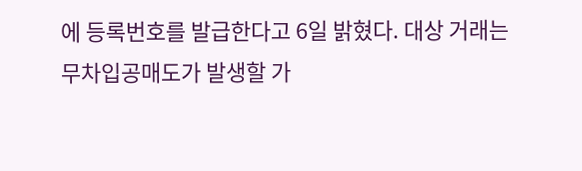에 등록번호를 발급한다고 6일 밝혔다. 대상 거래는 무차입공매도가 발생할 가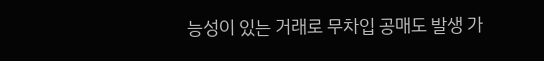능성이 있는 거래로 무차입 공매도 발생 가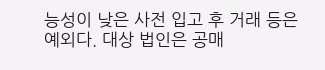능성이 낮은 사전 입고 후 거래 등은 예외다. 대상 법인은 공매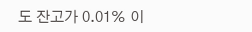도 잔고가 0.01% 이